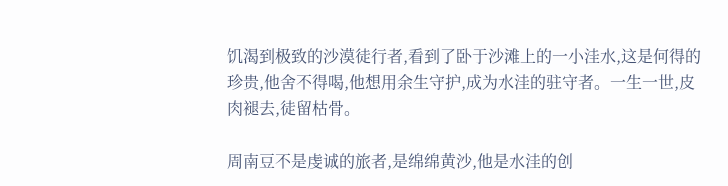饥渴到极致的沙漠徒行者,看到了卧于沙滩上的一小洼水,这是何得的珍贵,他舍不得喝,他想用余生守护,成为水洼的驻守者。一生一世,皮肉褪去,徒留枯骨。

周南豆不是虔诚的旅者,是绵绵黄沙,他是水洼的创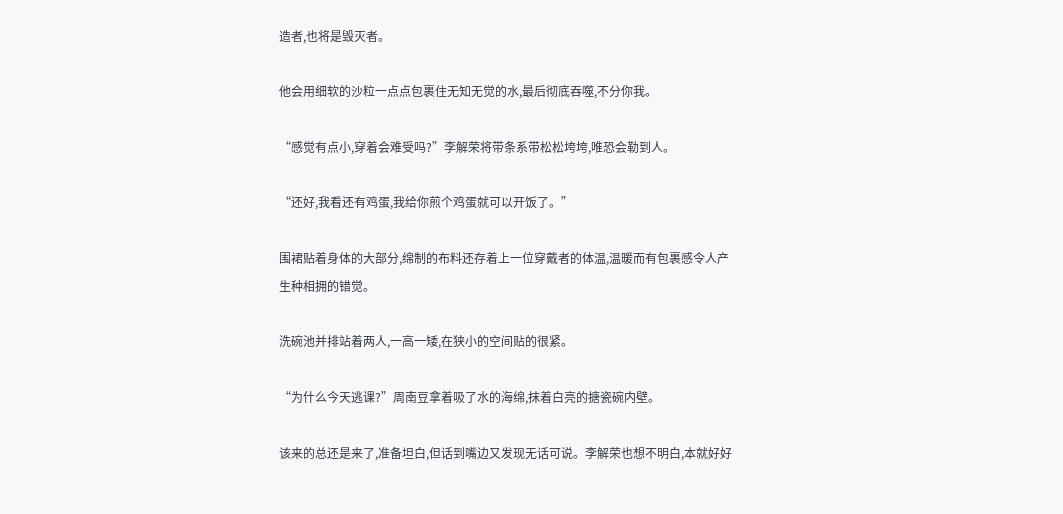造者,也将是毁灭者。

他会用细软的沙粒一点点包裹住无知无觉的水,最后彻底吞噬,不分你我。

“感觉有点小,穿着会难受吗?”李解荣将带条系带松松垮垮,唯恐会勒到人。

“还好,我看还有鸡蛋,我给你煎个鸡蛋就可以开饭了。”

围裙贴着身体的大部分,绵制的布料还存着上一位穿戴者的体温,温暖而有包裹感令人产生种相拥的错觉。

洗碗池并排站着两人,一高一矮,在狭小的空间贴的很紧。

“为什么今天逃课?”周南豆拿着吸了水的海绵,抹着白亮的搪瓷碗内壁。

该来的总还是来了,准备坦白,但话到嘴边又发现无话可说。李解荣也想不明白,本就好好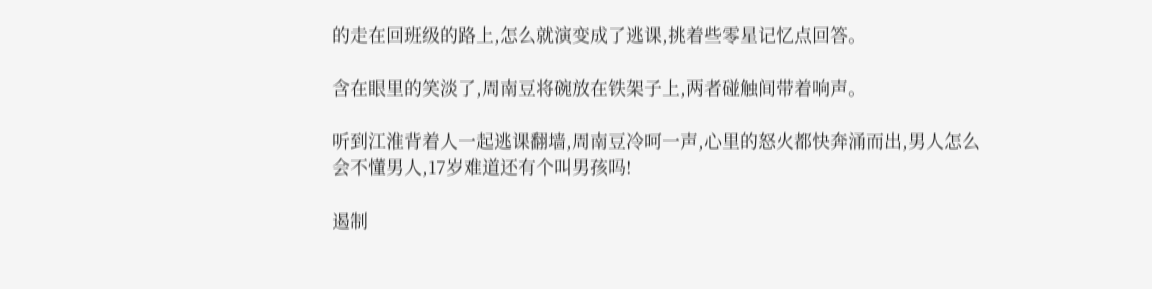的走在回班级的路上,怎么就演变成了逃课,挑着些零星记忆点回答。

含在眼里的笑淡了,周南豆将碗放在铁架子上,两者碰触间带着响声。

听到江淮背着人一起逃课翻墙,周南豆冷呵一声,心里的怒火都快奔涌而出,男人怎么会不懂男人,17岁难道还有个叫男孩吗!

遏制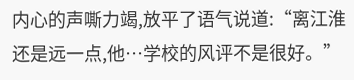内心的声嘶力竭,放平了语气说道:“离江淮还是远一点,他…学校的风评不是很好。”